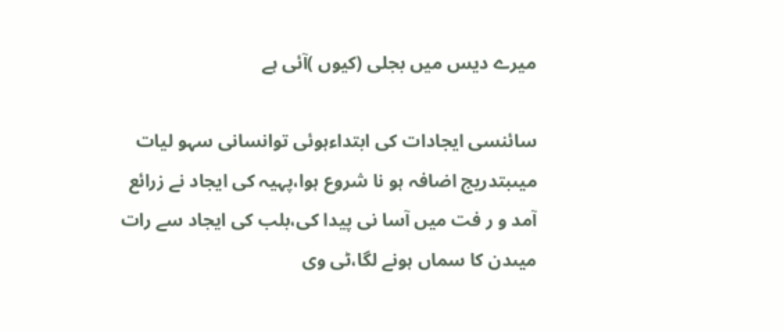میرے دیس میں بجلی (کیوں )آئی ہے

سائنسی ایجادات کی ابتداءہوئی توانسانی سہو لیات میںبتدریج اضافہ ہو نا شروع ہوا،پہیہ کی ایجاد نے زرائع آمد و ر فت میں آسا نی پیدا کی،بلب کی ایجاد سے رات میںدن کا سماں ہونے لگا،ٹی وی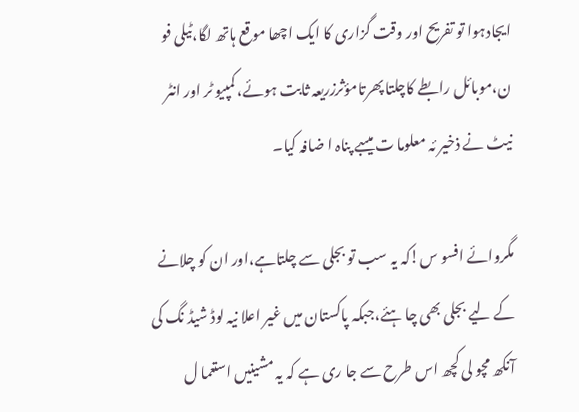ایجادہوا تو تفریح اور وقت گزاری کا ایک اچھا موقع ہاتھ لگا،ٹیلی فو ن،موبائل رابطے کاچلتا پھرتامؤثرزریعہ ثابت ہوئے، کمپیو ٹر اور انٹر نیٹ نے ذخیر ئہ معلوما ت میںبے پناہ ا ضافہ کیا۔

مگروائے افسو س!کہ یہ سب تو بجلی سے چلتاہے،اور ان کو چلانے کے لیے بجلی بھی چا ہئے،جبکہ پاکستان میں غیر اعلا نیہ لوڈ شیڈ نگ کی آنکھ مچو لی کچھ اس طرح سے جا ری ہے کہ یہ مشینیں استعما ل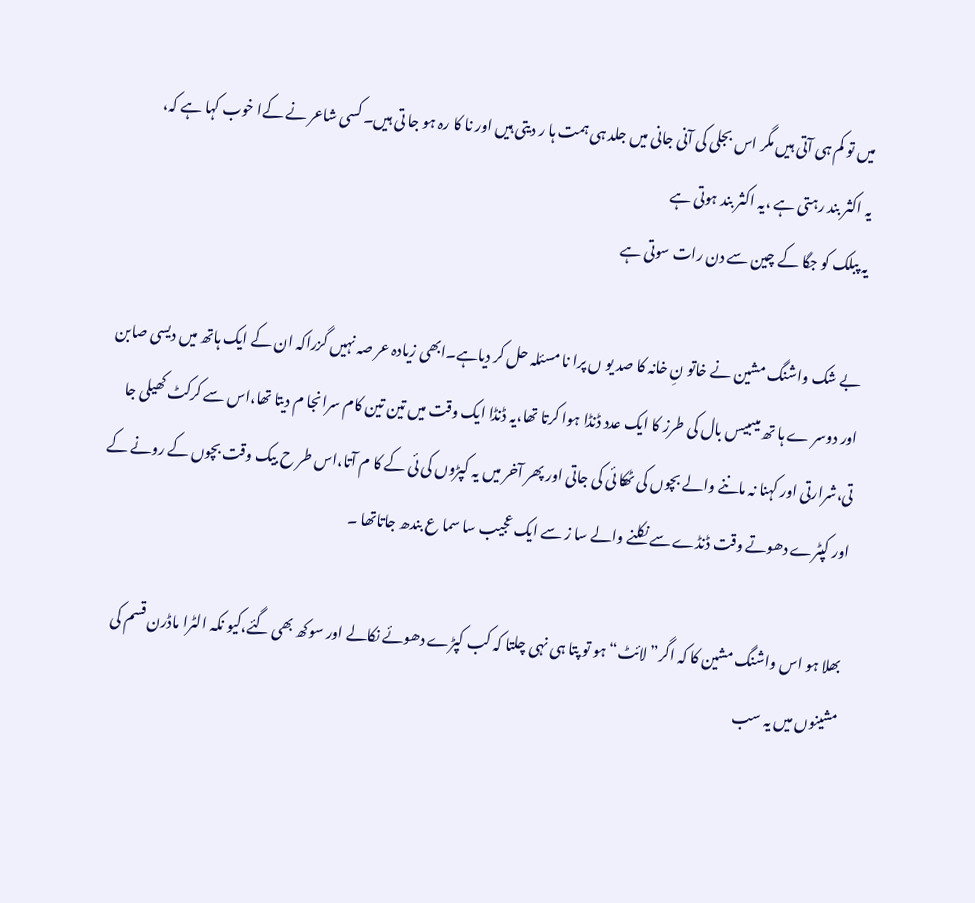میں تو کم ہی آتی ہیں مگر اس بجلی کی آنی جانی میں جلد ہی ہمت ہا ر دیتی ہیں اور نا کا رہ ہو جا تی ہیں۔ کسی شاعر نے کےا خوب کہا ہے کہ،
یہ اکثر بند رہتی ہے ،یہ اکثر بند ہوتی ہے
یہ پبلک کو جگا کے چین سے دن رات سوتی ہے

بے شک واشنگ مشین نے خاتو نِ خانہ کا صد یو ں پرا نا مسئلہ حل کر دیاہے۔ابھی زیادہ عر صہ نہیں گزراکہ ان کے ایک ہاتھ میں دیسی صابن اور دوسر ے ہا تھ میںبیس بال کی طرز کا ایک عدد ڈنڈا ہوا کرتا تھا،یہ ڈنڈا ایک وقت میں تین تین کام سرانجا م دیتا تھا،اس سے کرکٹ کھیلی جا تی،شرارتی اور کہنا نہ ماننے والے بچوں کی ٹھکا ئی کی جاتی اور پھر آخر میں یہ کپڑوں کی ئی کے کا م آتا،اس طر ح بیک وقت بچوں کے رونے کے اور کپٹرے دھوتے وقت ڈنڈے سے نکلنے والے سا ز سے ایک عجیب سا سما ع بندھ جاتاتھا ۔

بھلا ہو اس واشنگ مشین کا کہ اگر”لائٹ“ ہو تو پتا ہی نہی چلتا کہ کب کپڑے دھوئے نکالے اور سوکھ بھی گئے،کیو نکہ الٹرا ماڈرن قسم کی مشینوں میں یہ سب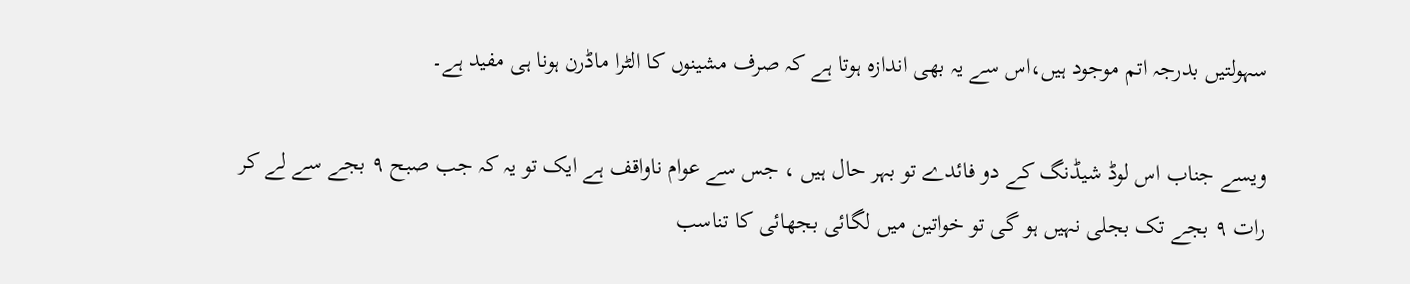سہولتیں بدرجہ اتم موجود ہیں،اس سے یہ بھی اندازہ ہوتا ہے کہ صرف مشینوں کا الٹرا ماڈرن ہونا ہی مفید ہے۔

ویسے جناب اس لوڈ شیڈنگ کے دو فائدے تو بہر حال ہیں ، جس سے عوام ناواقف ہے ایک تو یہ کہ جب صبح ۹ بجے سے لے کر رات ۹ بجے تک بجلی نہیں ہو گی تو خواتین میں لگائی بجھائی کا تناسب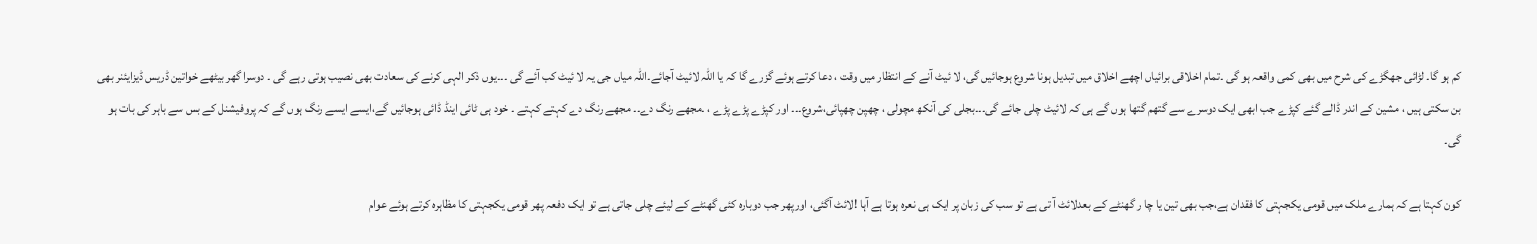کم ہو گا۔ لڑائی جھگڑے کی شرح میں بھی کمی واقعہ ہو گی ۔تمام اخلاقی برائیاں اچھے اخلاق میں تبدیل ہونا شروع ہوجائیں گی، لا ئیٹ آنے کے انتظار میں وقت ، دعا کرتے ہوئے گزرے گا کہ یا اللہ لائیٹ آجائے۔اللہ میاں جی یہ لا ئیٹ کب آئے گی ۔۔۔یوں ذکر الہی کرنے کی سعادت بھی نصیب ہوتی رہے گی ۔ دوسرا گھر بیٹھے خواتین ڈریس ڈیزایئنر بھی بن سکتی ہیں ، مشین کے اندر ڈالے گئے کپڑے جب ابھی ایک دوسرے سے گتھم گتھا ہوں گے ہی کہ لائیٹ چلی جائے گی۔۔۔بجلی کی آنکھ مچولی ، چھپن چھپائی،شروع۔۔۔ اور کپڑے پڑے پڑے ، ۔مجھے رنگ دے۔۔ مجھے رنگ دے کہتے کہتے ۔ خود ہی ٹائی اینڈ ڈائی ہوجائیں گے،ایسے ایسے رنگ ہوں گے کہ پروفیشنل کے بس سے باہر کی بات ہو گی۔

کون کہتا ہے کہ ہمارے ملک میں قومی یکجہتی کا فقدان ہے،جب بھی تین یا چا ر گھنٹے کے بعدلائٹ آ تی ہے تو سب کی زبان پر ایک ہی نعرہ ہوتا ہے آہا !لائٹ آگئی، اورپھر جب دوبارہ کئی گھنٹے کے لیئے چلی جاتی ہے تو ایک دفعہ پھر قومی یکجہتی کا مظاہرہ کرتے ہوئے عوام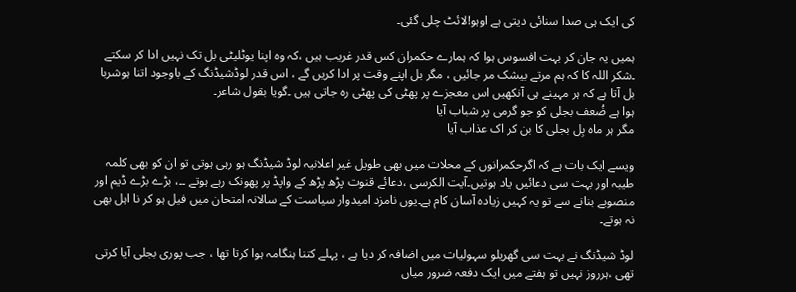کی ایک ہی صدا سنائی دیتی ہے اوہو!لائٹ چلی گئی۔

ہمیں یہ جان کر بہت افسوس ہوا کہ ہمارے حکمران کس قدر غریب ہیں ،کہ وہ اپنا یوٹلیٹی بل تک نہیں ادا کر سکتے ۔شکر اللہ کا کہ ہم مرتے بیشک مر جائیں ، مگر بل اپنے وقت پر ادا کریں گے ، اس قدر لوڈشیڈنگ کے باوجود اتنا ہوشربا بل آتا ہے کہ ہر مہینے ہی آنکھیں اس معجزے پر پھٹی کی پھٹی رہ جاتی ہیں ۔گویا بقول شاعر۔
ہوا ہے ضُعف بجلی کو جو گرمی پر شباب آیا
مگر ہر ماہ بِل بجلی کا بن کر اک عذاب آیا

ویسے ایک بات ہے کہ اگرحکمرانوں کے محلات میں بھی طویل غیر اعلانیہ لوڈ شیڈنگ ہو رہی ہوتی تو ان کو بھی کلمہ طیبہ اور بہت سی دعائیں یاد ہوتیں۔آیت الکرسی ،دعائے قنوت پڑھ پڑھ کے واپڈ پر پھونک رہے ہوتے ۔۔، بڑے بڑے ڈیم اور منصوبے بنانے سے تو یہ کہیں زیادہ آسان کام ہے۔یوں نامزد امیدوار سیاست کے سالانہ امتحان میں فیل ہو کر نا اہل بھی نہ ہوتے۔

لوڈ شیڈنگ نے بہت سی گھریلو سہولیات میں اضافہ کر دیا ہے ، پہلے کتنا ہنگامہ ہوا کرتا تھا ، جب پوری بجلی آیا کرتی تھی ،ہرروز نہیں تو ہفتے میں ایک دفعہ ضرور میاں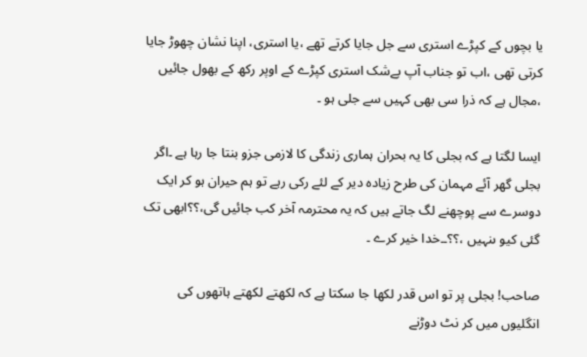یا بچوں کے کپڑے استری سے جل جایا کرتے تھے ،یا استری، اپنا نشان چھوڑ جایا کرتی تھی ،اب تو جناب آپ بےشک استری کپڑے کے اوپر رکھ کے بھول جائیں ،مجال ہے کہ ذرا سی بھی کہیں سے جلی ہو ۔

ایسا لگتا ہے کہ بجلی کا یہ بحران ہماری زندگی کا لازمی جزو بنتا جا رہا ہے ۔اگر بجلی گھر آئے مہمان کی طرح زیادہ دیر کے لئے رکی رہے تو ہم حیران ہو کر ایک دوسرے سے پوچھنے لگ جاتے ہیں کہ یہ محترمہ آخر کب جائیں گی،؟؟ابھی تک گئی کیو ںنہیں ،؟؟۔۔خدا خیر کرے ۔

صاحب! بجلی پر تو اس قدر لکھا جا سکتا ہے کہ لکھتے لکھتے ہاتھوں کی انگلیوں میں کر نٹ دوڑنے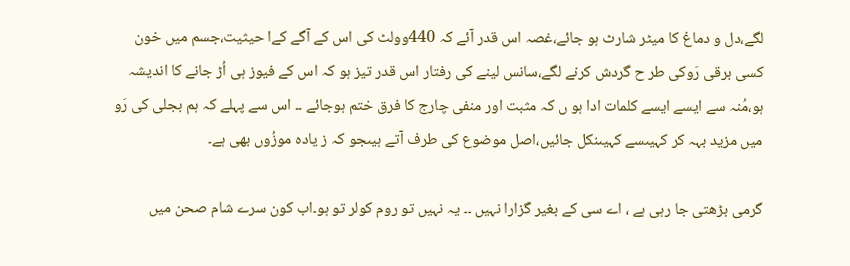لگے،دل و دماغ کا میٹر شارٹ ہو جائے،غصہ اس قدر آئے کہ 440وولٹ کی اس کے آگے کےا حیثیت،جسم میں خون کسی برقی رَوکی طر ح گردش کرنے لگے،سانس لینے کی رفتار اس قدر تیز ہو کہ اس کے فیوز ہی اُڑ جانے کا اندیشہ ہو،مُنہ سے ایسے ایسے کلمات ادا ہو ں کہ مثبت اور منفی چارج کا فرق ختم ہوجائے ۔۔ اس سے پہلے کہ ہم بجلی کی رَو میں مزید بہہ کر کہیںسے کہیںنکل جائیں،اصل موضوع کی طرف آتے ہیںجو کہ ز یادہ موزُوں بھی ہے۔

گرمی بڑھتی جا رہی ہے ، اے سی کے بغیر گزارا نہیں ۔۔ یہ نہیں تو روم کولر تو ہو۔اب کون سرے شام صحن میں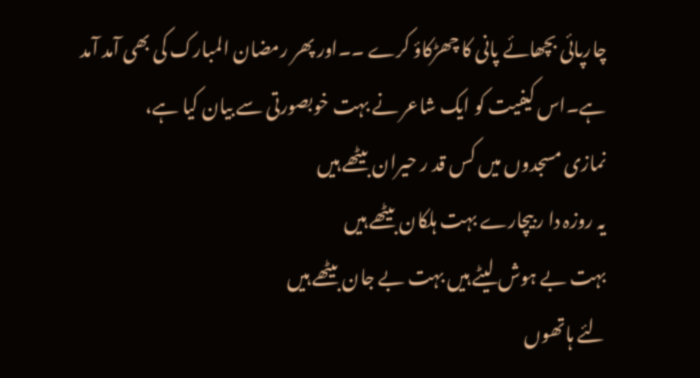چارپائی بچھائے پانی کا چھڑکاؤ کرے ۔۔اور پھر رمضان المبارک کی بھی آمد آمد ہے۔اس کیفیت کو ایک شاعر نے بہت خوبصورتی سے بیان کیا ہے،
نمازی مسجدوں میں کس قد ر حیران بیٹھے ہیں
یہ روزہ دا ر بیچارے بہت ہلکان بیٹھے ہیں
بہت بے ہوش لیٹے ہیں بہت بے جان بیٹھے ہیں
لئے ہاتھوں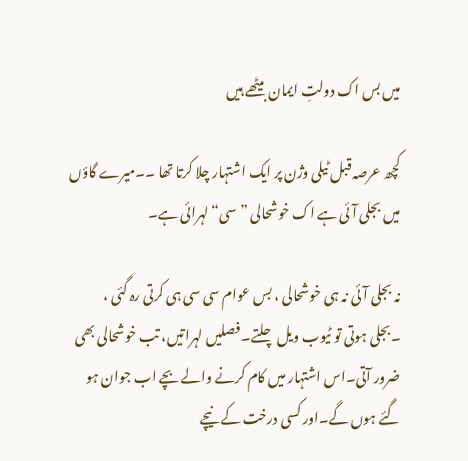میں بس اک دولتِ ایمان بیٹھے ہیں

کچھ عرصہ قبل ٹیلی وژن پر ایک اشتہار چلا کرتا تھا ۔۔میرے گاؤں میں بجلی آئی ہے اک خوشحالی ” سی“ لہرائی ہے۔

نہ بجلی آئی نہ ہی خوشحالی ، بس عوام سی سی ہی کرتی رہ گئی ، ۔بجلی ہوتی تو ٹیوب ویل چلتے۔ فصلیں لہراتیں، تب خوشحالی بھی ضرور آتی۔اس اشتہار میں کام کرنے والے بچے اب جوان ہو گئے ہوں گے۔اور کسی درخت کے نیچے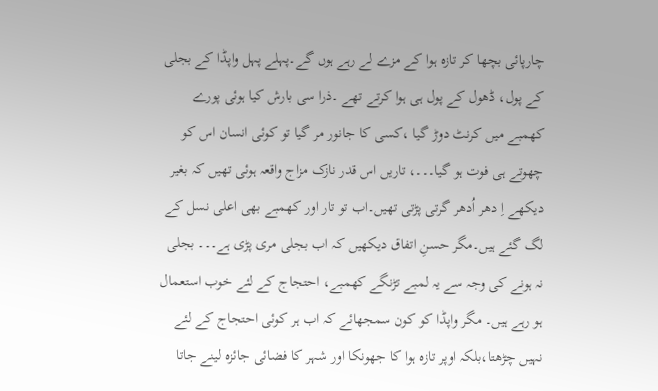چارپائی بچھا کر تازہ ہوا کے مزے لے رہے ہوں گے۔پہلے پہل واپڈا کے بجلی کے پول، ڈھول کے پول ہی ہوا کرتے تھے ۔ذرا سی بارش کیا ہوئی پورے کھمبے میں کرنٹ دوڑ گیا ،کسی کا جانور مر گیا تو کوئی انسان اس کو چھوتے ہی فوت ہو گیا۔۔۔، تاریں اس قدر نازک مزاج واقعہ ہوئی تھیں کہ بغیر دیکھے اِ دھر اُدھر گرتی پڑتی تھیں۔اب تو تار اور کھمبے بھی اعلی نسل کے لگ گئے ہیں۔مگر حسنِ اتفاق دیکھیں کہ اب بجلی مری پڑی ہے۔۔۔ بجلی نہ ہونے کی وجہ سے یہ لمبے تڑنگے کھمبے، احتجاج کے لئے خوب استعمال ہو رہے ہیں۔ مگر واپڈا کو کون سمجھائے کہ اب ہر کوئی احتجاج کے لئے نہیں چڑھتا،بلکہ اوپر تازہ ہوا کا جھونکا اور شہر کا فضائی جائزہ لینے جاتا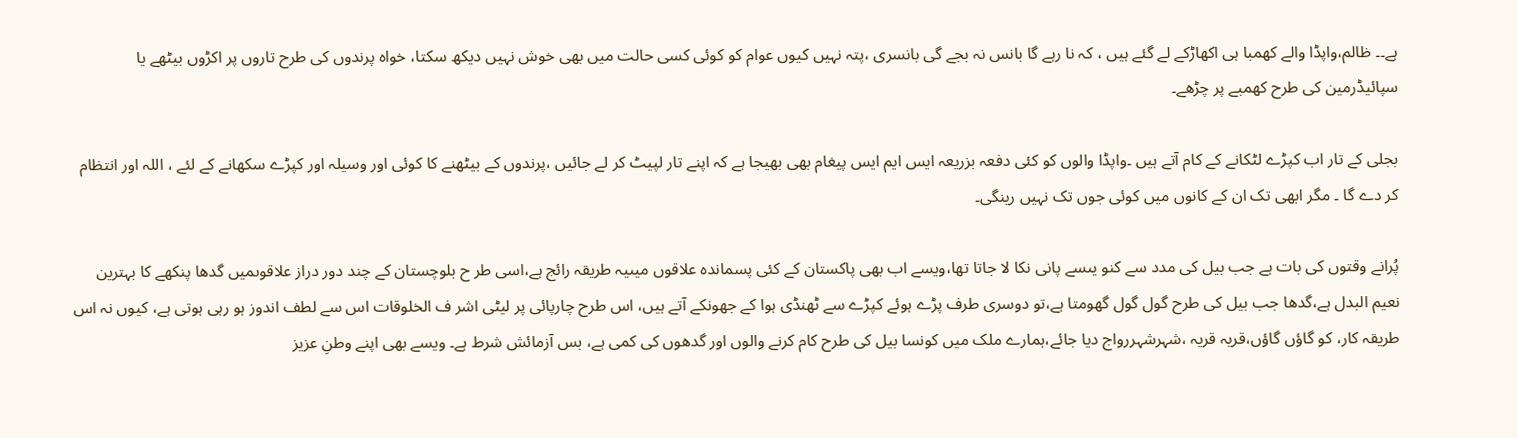ہے۔۔ ظالم،واپڈا والے کھمبا ہی اکھاڑکے لے گئے ہیں ، کہ نا رہے گا بانس نہ بجے گی بانسری ،پتہ نہیں کیوں عوام کو کوئی کسی حالت میں بھی خوش نہیں دیکھ سکتا، خواہ پرندوں کی طرح تاروں پر اکڑوں بیٹھے یا سپائیڈرمین کی طرح کھمبے پر چڑھے۔

بجلی کے تار اب کپڑے لٹکانے کے کام آتے ہیں ۔واپڈا والوں کو کئی دفعہ بزریعہ ایس ایم ایس پیغام بھی بھیجا ہے کہ اپنے تار لپیٹ کر لے جائیں ،پرندوں کے بیٹھنے کا کوئی اور وسیلہ اور کپڑے سکھانے کے لئے ، اللہ اور انتظام کر دے گا ۔ مگر ابھی تک ان کے کانوں میں کوئی جوں تک نہیں رینگی۔

پُرانے وقتوں کی بات ہے جب بیل کی مدد سے کنو یںسے پانی نکا لا جاتا تھا،ویسے اب بھی پاکستان کے کئی پسماندہ علاقوں میںیہ طریقہ رائج ہے،اسی طر ح بلوچستان کے چند دور دراز علاقوںمیں گدھا پنکھے کا بہترین نعیم البدل ہے،گدھا جب بیل کی طرح گول گول گھومتا ہے،تو دوسری طرف پڑے ہوئے کپڑے سے ٹھنڈی ہوا کے جھونکے آتے ہیں، اس طرح چارپائی پر لیٹی اشر ف الخلوقات اس سے لطف اندوز ہو رہی ہوتی ہے، کیوں نہ اس طریقہ کار، کو گاؤں گاؤں،قریہ قریہ ،شہرشہررواج دیا جائے،ہمارے ملک میں کونسا بیل کی طرح کام کرنے والوں اور گدھوں کی کمی ہے، بس آزمائش شرط ہے۔ ویسے بھی اپنے وطنِ عزیز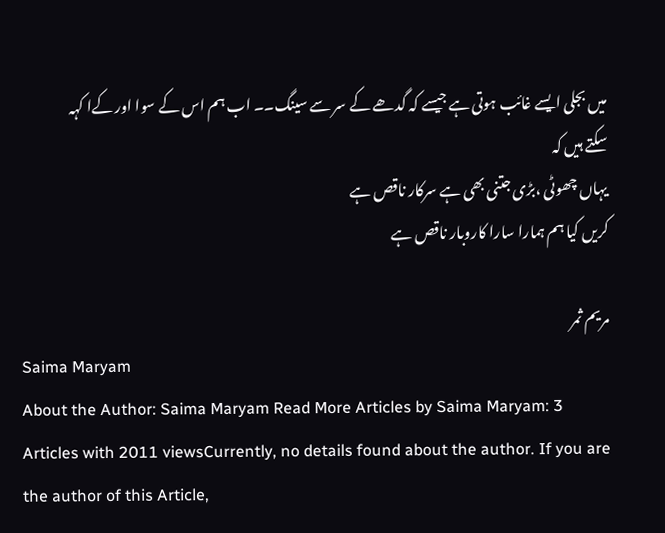میں بجلی ایسے غائب ہوتی ہے جیسے کہ گدھے کے سر سے سینگ۔۔ اب ہم اس کے سوا اور کےا کہہ سکتے ہیں کہ
یہاں چھوٹی ،بڑی جتنی بھی ہے سرکار ناقص ہے
کریں کیا ہم ہمارا سارا کاروبار ناقص ہے

مریم ثمر
Saima Maryam
About the Author: Saima Maryam Read More Articles by Saima Maryam: 3 Articles with 2011 viewsCurrently, no details found about the author. If you are the author of this Article,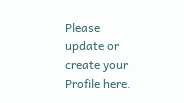Please update or create your Profile here.